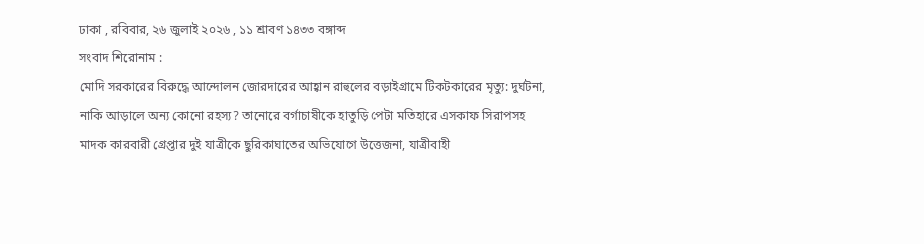ঢাকা , রবিবার, ২৬ জুলাই ২০২৬ , ১১ শ্রাবণ ১৪৩৩ বঙ্গাব্দ
সংবাদ শিরোনাম :
মোদি সরকারের বিরুদ্ধে আন্দোলন জোরদারের আহ্বান রাহুলের বড়াইগ্রামে টিকটকারের মৃত্যু: দুর্ঘটনা, নাকি আড়ালে অন্য কোনো রহস্য? তানোরে বর্গাচাষীকে হাতুড়ি পেটা মতিহারে এসকাফ সিরাপসহ মাদক কারবারী গ্রেপ্তার দুই যাত্রীকে ছুরিকাঘাতের অভিযোগে উত্তেজনা, যাত্রীবাহী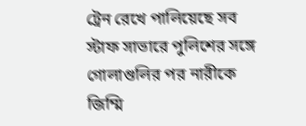ট্রেন রেখে পালিয়েছে সব স্টাফ সাভারে পুলিশের সঙ্গে গোলাগুলির পর নারীকে জিম্মি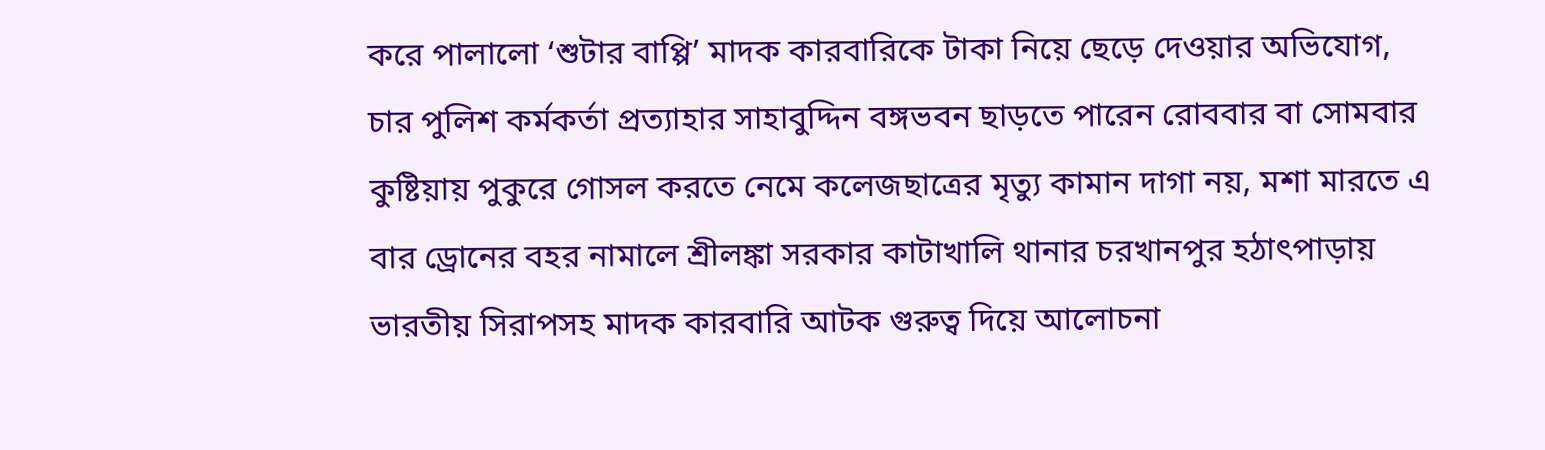করে পালালো ‘শুটার বাপ্পি’ মাদক কারবারিকে টাকা নিয়ে ছেড়ে দেওয়ার অভিযোগ, চার পুলিশ কর্মকর্তা প্রত্যাহার সাহাবুদ্দিন বঙ্গভবন ছাড়তে পারেন রোববার বা সোমবার কুষ্টিয়ায় পুকুরে গোসল করতে নেমে কলেজছাত্রের মৃত্যু কামান দাগা নয়, মশা মারতে এ বার ড্রোনের বহর নামালে শ্রীলঙ্কা সরকার কাটাখালি থানার চরখানপুর হঠাৎপাড়ায় ভারতীয় সিরাপসহ মাদক কারবারি আটক গুরুত্ব দিয়ে আলোচনা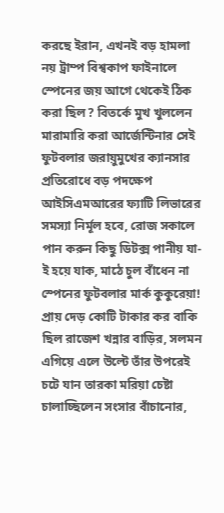করছে ইরান, এখনই বড় হামলা নয় ট্রাম্প বিশ্বকাপ ফাইনালে স্পেনের জয় আগে থেকেই ঠিক করা ছিল? বিতর্কে মুখ খুললেন মারামারি করা আর্জেন্টিনার সেই ফুটবলার জরায়ুমুখের ক্যানসার প্রতিরোধে বড় পদক্ষেপ আইসিএমআরের ফ্যাটি লিভারের সমস্যা নির্মূল হবে, রোজ সকালে পান করুন কিছু ডিটক্স পানীয় যা-ই হয়ে যাক, মাঠে চুল বাঁধেন না স্পেনের ফুটবলার মার্ক কুকুরেয়া! প্রায় দেড় কোটি টাকার কর বাকি ছিল রাজেশ খন্নার বাড়ির, সলমন এগিয়ে এলে উল্টে তাঁর উপরেই চটে যান তারকা মরিয়া চেষ্টা চালাচ্ছিলেন সংসার বাঁচানোর,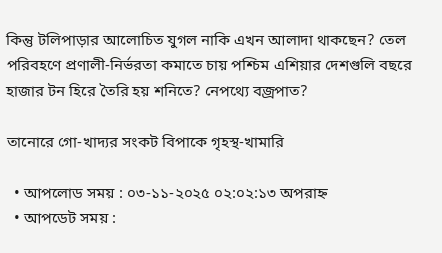কিন্তু টলিপাড়ার আলোচিত যুগল নাকি এখন আলাদা থাকছেন? তেল পরিবহণে প্রণালী-নির্ভরতা কমাতে চায় পশ্চিম এশিয়ার দেশগুলি বছরে হাজার টন হিরে তৈরি হয় শনিতে? নেপথ্যে বজ্রপাত?

তানোরে গো-খাদ্যর সংকট বিপাকে গৃহস্থ-খামারি

  • আপলোড সময় : ০৩-১১-২০২৫ ০২:০২:১৩ অপরাহ্ন
  • আপডেট সময় :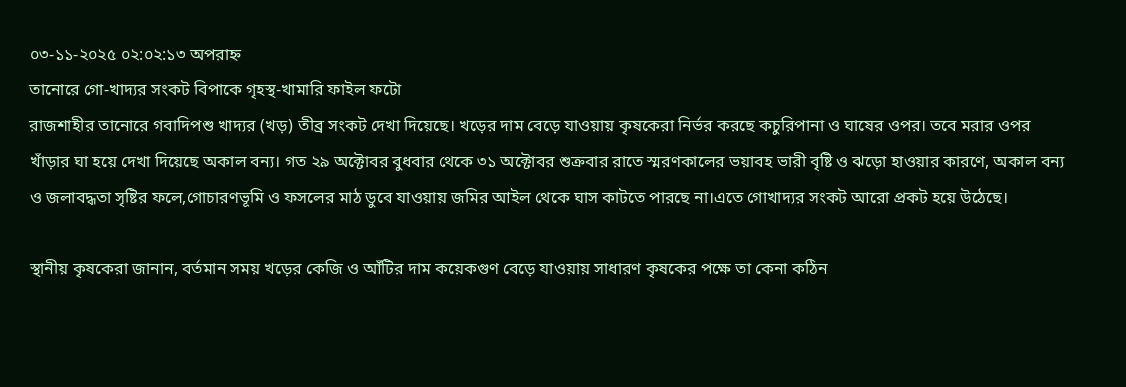০৩-১১-২০২৫ ০২:০২:১৩ অপরাহ্ন
তানোরে গো-খাদ্যর সংকট বিপাকে গৃহস্থ-খামারি ফাইল ফটো
রাজশাহীর তানোরে গবাদিপশু খাদ্যর (খড়) তীব্র সংকট দেখা দিয়েছে। খড়ের দাম বেড়ে যাওয়ায় কৃষকেরা নির্ভর করছে কচুরিপানা ও ঘাষের ওপর। তবে মরার ওপর খাঁড়ার ঘা হয়ে দেখা দিয়েছে অকাল বন্য। গত ২৯ অক্টোবর বুধবার থেকে ৩১ অক্টোবর শুক্রবার রাতে স্মরণকালের ভয়াবহ ভারী বৃষ্টি ও ঝড়ো হাওয়ার কারণে, অকাল বন্য ও জলাবদ্ধতা সৃষ্টির ফলে,গোচারণভূমি ও ফসলের মাঠ ডুবে যাওয়ায় জমির আইল থেকে ঘাস কাটতে পারছে না।এতে গোখাদ্যর সংকট আরো প্রকট হয়ে উঠেছে।

স্থানীয় কৃষকেরা জানান, বর্তমান সময় খড়ের কেজি ও আঁটির দাম কয়েকগুণ বেড়ে যাওয়ায় সাধারণ কৃষকের পক্ষে তা কেনা কঠিন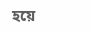হয়ে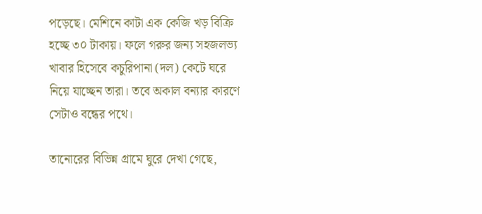পড়েছে। মেশিনে কাটা এক কেজি খড় বিক্রি হচ্ছে ৩০ টাকায়। ফলে গরুর জন্য সহজলভ্য খাবার হিসেবে কচুরিপানা (দল) কেটে ঘরে নিয়ে যাচ্ছেন তারা। তবে অকাল বন্যার কারণে সেটাও বন্ধের পথে।

তানোরের বিভিন্ন গ্রামে ঘুরে দেখা গেছে,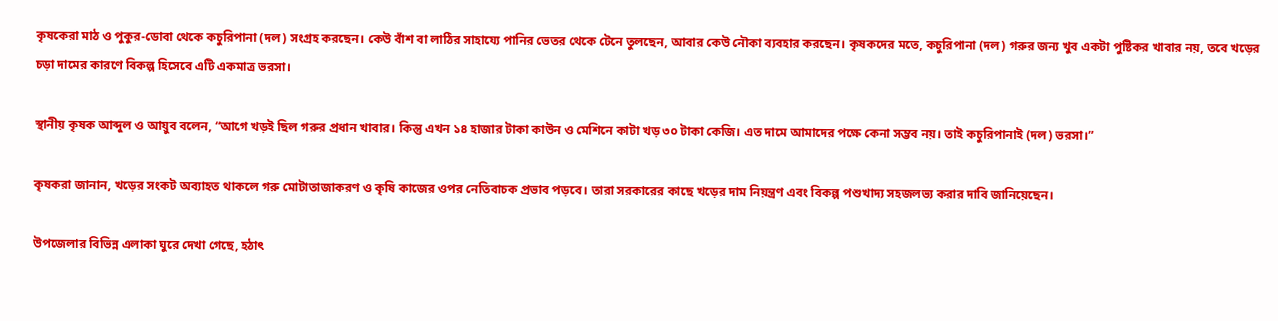কৃষকেরা মাঠ ও পুকুর-ডোবা থেকে কচুরিপানা (দল) সংগ্রহ করছেন। কেউ বাঁশ বা লাঠির সাহায্যে পানির ভেতর থেকে টেনে তুলছেন, আবার কেউ নৌকা ব্যবহার করছেন। কৃষকদের মতে, কচুরিপানা (দল) গরুর জন্য খুব একটা পুষ্টিকর খাবার নয়, তবে খড়ের চড়া দামের কারণে বিকল্প হিসেবে এটি একমাত্র ভরসা।

স্থানীয় কৃষক আব্দুল ও আয়ুব বলেন, “আগে খড়ই ছিল গরুর প্রধান খাবার। কিন্তু এখন ১৪ হাজার টাকা কাউন ও মেশিনে কাটা খড় ৩০ টাকা কেজি। এত দামে আমাদের পক্ষে কেনা সম্ভব নয়। তাই কচুরিপানাই (দল) ভরসা।”

কৃষকরা জানান, খড়ের সংকট অব্যাহত থাকলে গরু মোটাতাজাকরণ ও কৃষি কাজের ওপর নেতিবাচক প্রভাব পড়বে। তারা সরকারের কাছে খড়ের দাম নিয়ন্ত্রণ এবং বিকল্প পশুখাদ্য সহজলভ্য করার দাবি জানিয়েছেন।

উপজেলার বিভিন্ন এলাকা ঘুরে দেখা গেছে, হঠাৎ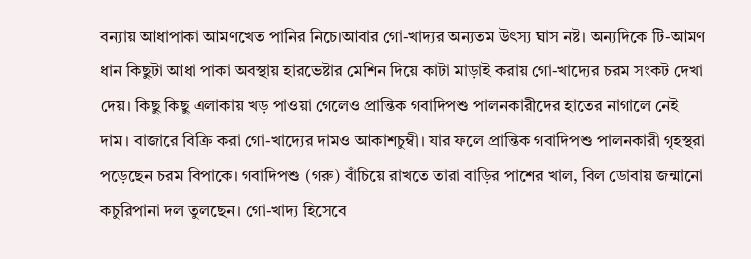বন্যায় আধাপাকা আমণখেত পানির নিচে।আবার গো-খাদ্যর অন্যতম উৎস্য ঘাস নষ্ট। অন্যদিকে টি-আমণ ধান কিছুটা আধা পাকা অবস্থায় হারভেষ্টার মেশিন দিয়ে কাটা মাড়াই করায় গো-খাদ্যের চরম সংকট দেখা দেয়। কিছু কিছু এলাকায় খড় পাওয়া গেলেও প্রান্তিক গবাদিপশু পালনকারীদের হাতের নাগালে নেই দাম। বাজারে বিক্রি করা গো-খাদ্যের দামও আকাশচুম্বী। যার ফলে প্রান্তিক গবাদিপশু পালনকারী গৃহস্থরা পড়েছেন চরম বিপাকে। গবাদিপশু (গরু) বাঁচিয়ে রাখতে তারা বাড়ির পাশের খাল, বিল ডোবায় জন্মানো কচুরিপানা দল তুলছেন। গো-খাদ্য হিসেবে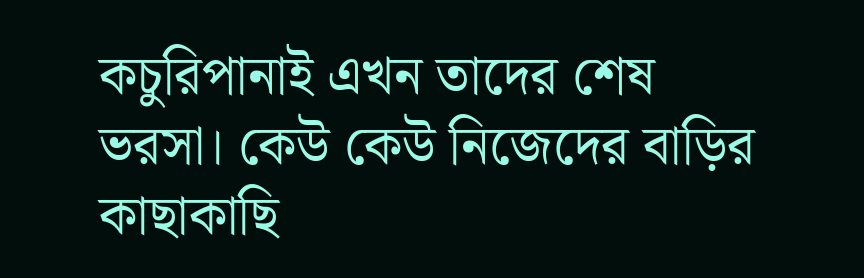কচুরিপানাই এখন তাদের শেষ ভরসা। কেউ কেউ নিজেদের বাড়ির কাছাকাছি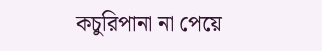কচুরিপানা না পেয়ে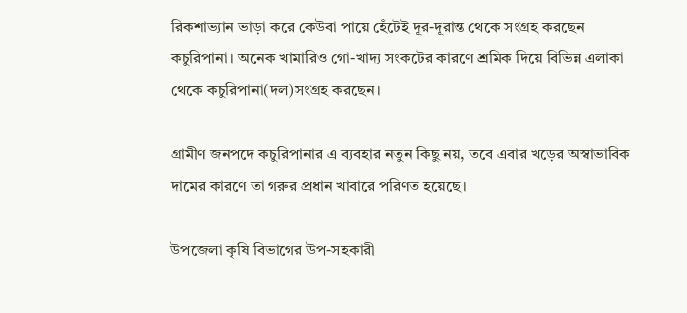রিকশাভ্যান ভাড়া করে কেউবা পায়ে হেঁটেই দূর-দূরান্ত থেকে সংগ্রহ করছেন কচুরিপানা। অনেক খামারিও গো-খাদ্য সংকটের কারণে শ্রমিক দিয়ে বিভিন্ন এলাকা থেকে কচুরিপানা(দল)সংগ্রহ করছেন।

গ্রামীণ জনপদে কচুরিপানার এ ব্যবহার নতুন কিছু নয়, তবে এবার খড়ের অস্বাভাবিক দামের কারণে তা গরুর প্রধান খাবারে পরিণত হয়েছে।

উপজেলা কৃষি বিভাগের উপ-সহকারী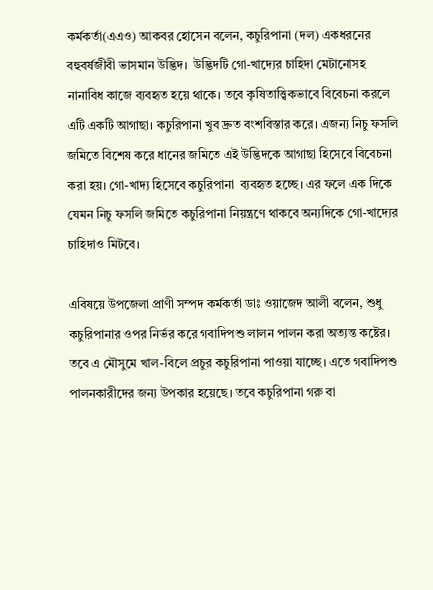কর্মকর্তা(এএও) আকবর হোসেন বলেন, কচুরিপানা (দল) একধরনের বহুবর্ষজীবী ভাসমান উদ্ভিদ।  উদ্ভিদটি গো-খাদ্যের চাহিদা মেটানোসহ নানাবিধ কাজে ব্যবহৃত হয়ে থাকে। তবে কৃষিতাত্ত্বিকভাবে বিবেচনা করলে এটি একটি আগাছা। কচুরিপানা খুব দ্রুত বংশবিস্তার করে। এজন্য নিচু ফসলি জমিতে বিশেষ করে ধানের জমিতে এই উদ্ভিদকে আগাছা হিসেবে বিবেচনা করা হয়। গো-খাদ্য হিসেবে কচুরিপানা  ব্যবহৃত হচ্ছে। এর ফলে এক দিকে যেমন নিচু ফসলি জমিতে কচুরিপানা নিয়ন্ত্রণে থাকবে অন্যদিকে গো-খাদ্যের চাহিদাও মিটবে।

এবিষয়ে উপজেলা প্রাণী সম্পদ কর্মকর্তা ডাঃ ওয়াজেদ আলী বলেন, শুধু কচুরিপানার ওপর নির্ভর করে গবাদিপশু লালন পালন করা অত্যন্ত কষ্টের। তবে এ মৌসুমে খাল-বিলে প্রচুর কচুরিপানা পাওয়া যাচ্ছে। এতে গবাদিপশু পালনকারীদের জন্য উপকার হয়েছে। তবে কচুরিপানা গরু বা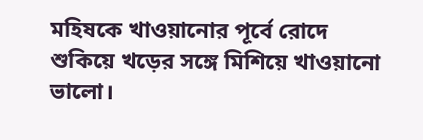মহিষকে খাওয়ানোর পূর্বে রোদে শুকিয়ে খড়ের সঙ্গে মিশিয়ে খাওয়ানো ভালো।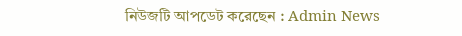নিউজটি আপডেট করেছেন : Admin News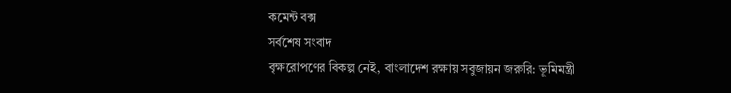কমেন্ট বক্স
সর্বশেষ সংবাদ
বৃক্ষরোপণের বিকল্প নেই, বাংলাদেশ রক্ষায় সবুজায়ন জরুরি: ভূমিমন্ত্রী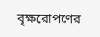বৃক্ষরোপণের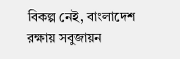বিকল্প নেই, বাংলাদেশ রক্ষায় সবুজায়ন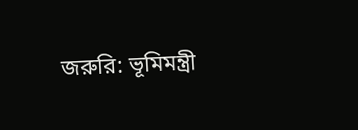জরুরি: ভূমিমন্ত্রী